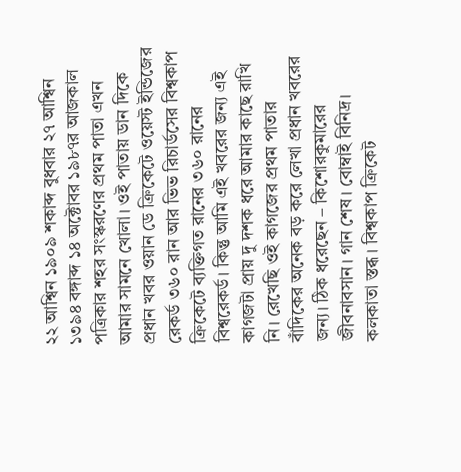২২ আশ্বিন ১৯০৯ শকাব্দ বুধবার ২৭ আশ্বিন ১৩৯৪ বঙ্গাব্দ ১৪ অক্টোবর ১৯৮৭র আজকাল পত্রিকার শহর সংস্করণের প্রথম পাতা এখন আমার সামনে খোলা। ওই পাতায় ডান দিকে প্রধান খবর ওয়ান ডে ক্রিকেটে ওয়েস্ট ইন্ডিজের রেকর্ড ৩৬০ রান আর ভিভ রিচার্ডসের বিশ্বকাপ ক্রিকেটে ব্যক্তিগত রানের ৩৬০ রানের বিশ্বরেকর্ড। কিন্তু আমি এই খবরের জন্য এই কাগজটা প্রায় দু দশক ধরে আমার কাছে রাখি নি। রেখেছি ওই কাগজের প্রথম পাতার বাঁদিকের অনেক বড় করে লেখা প্রধান খবরের জন্য। ঠিক ধরেছেন – কিশোরকুমারের জীবনাবসান। গান শেষ। বোম্বাই বিনিদ্র। কলকাতা স্তব্ধ। বিশ্বকাপ ক্রিকেট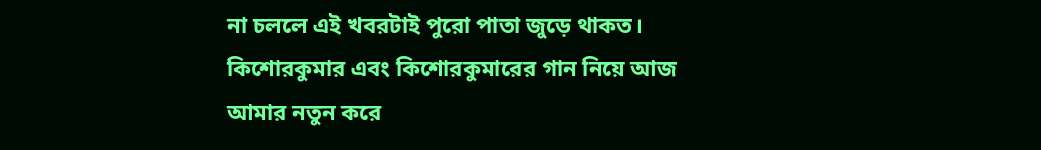না চললে এই খবরটাই পুরো পাতা জুড়ে থাকত।
কিশোরকুমার এবং কিশোরকুমারের গান নিয়ে আজ আমার নতুন করে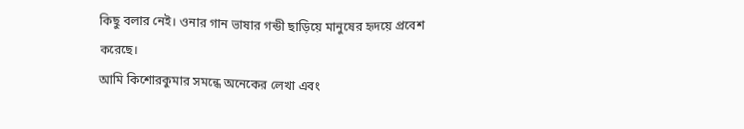কিছু বলার নেই। ওনার গান ভাষার গন্ডী ছাড়িয়ে মানুষের হৃদয়ে প্রবেশ করেছে।
আমি কিশোরকুমার সমন্ধে অনেকের লেখা এবং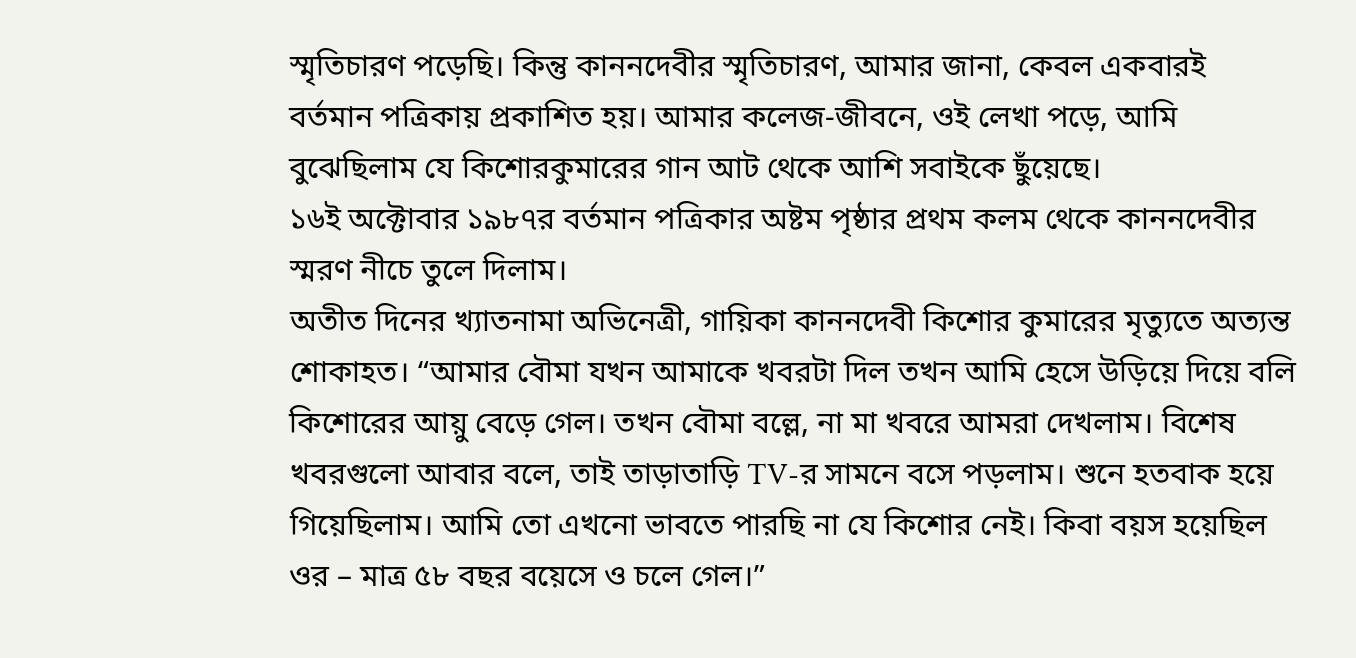স্মৃতিচারণ পড়েছি। কিন্তু কাননদেবীর স্মৃতিচারণ, আমার জানা, কেবল একবারই বর্তমান পত্রিকায় প্রকাশিত হয়। আমার কলেজ-জীবনে, ওই লেখা পড়ে, আমি বুঝেছিলাম যে কিশোরকুমারের গান আট থেকে আশি সবাইকে ছুঁয়েছে।
১৬ই অক্টোবার ১৯৮৭র বর্তমান পত্রিকার অষ্টম পৃষ্ঠার প্রথম কলম থেকে কাননদেবীর স্মরণ নীচে তুলে দিলাম।
অতীত দিনের খ্যাতনামা অভিনেত্রী, গায়িকা কাননদেবী কিশোর কুমারের মৃত্যুতে অত্যন্ত শোকাহত। “আমার বৌমা যখন আমাকে খবরটা দিল তখন আমি হেসে উড়িয়ে দিয়ে বলি কিশোরের আয়ু বেড়ে গেল। তখন বৌমা বল্লে, না মা খবরে আমরা দেখলাম। বিশেষ খবরগুলো আবার বলে, তাই তাড়াতাড়ি TV-র সামনে বসে পড়লাম। শুনে হতবাক হয়ে গিয়েছিলাম। আমি তো এখনো ভাবতে পারছি না যে কিশোর নেই। কিবা বয়স হয়েছিল ওর – মাত্র ৫৮ বছর বয়েসে ও চলে গেল।”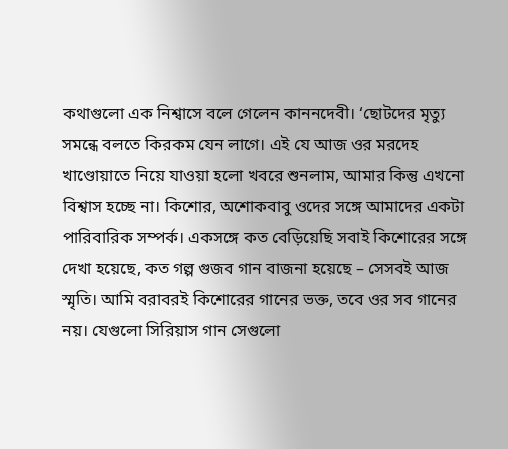কথাগুলো এক নিশ্বাসে বলে গেলেন কাননদেবী। ‘ছোটদের মৃত্যু সমন্ধে বলতে কিরকম যেন লাগে। এই যে আজ ওর মরদেহ খাণ্ডোয়াতে নিয়ে যাওয়া হলো খবরে শুনলাম, আমার কিন্তু এখনো বিশ্বাস হচ্ছে না। কিশোর, অশোকবাবু ওদের সঙ্গে আমাদের একটা পারিবারিক সম্পর্ক। একসঙ্গে কত বেড়িয়েছি সবাই কিশোরের সঙ্গে দেখা হয়েছে, কত গল্প গুজব গান বাজনা হয়েছে – সেসবই আজ স্মৃতি। আমি বরাবরই কিশোরের গানের ভক্ত, তবে ওর সব গানের নয়। যেগুলো সিরিয়াস গান সেগুলো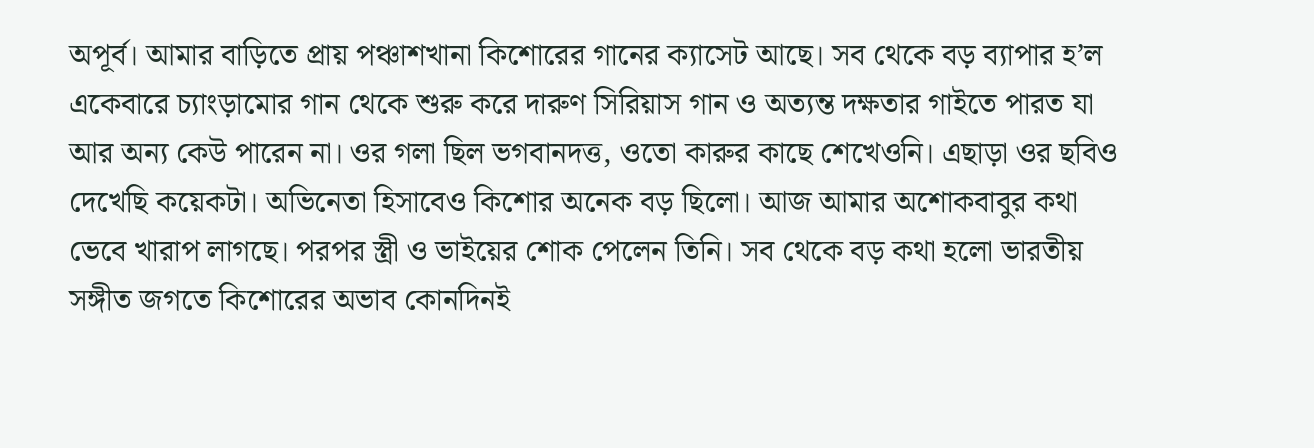অপূর্ব। আমার বাড়িতে প্রায় পঞ্চাশখানা কিশোরের গানের ক্যাসেট আছে। সব থেকে বড় ব্যাপার হ’ল একেবারে চ্যাংড়ামোর গান থেকে শুরু করে দারুণ সিরিয়াস গান ও অত্যন্ত দক্ষতার গাইতে পারত যা আর অন্য কেউ পারেন না। ওর গলা ছিল ভগবানদত্ত, ওতো কারুর কাছে শেখেওনি। এছাড়া ওর ছবিও দেখেছি কয়েকটা। অভিনেতা হিসাবেও কিশোর অনেক বড় ছিলো। আজ আমার অশোকবাবুর কথা ভেবে খারাপ লাগছে। পরপর স্ত্রী ও ভাইয়ের শোক পেলেন তিনি। সব থেকে বড় কথা হলো ভারতীয় সঙ্গীত জগতে কিশোরের অভাব কোনদিনই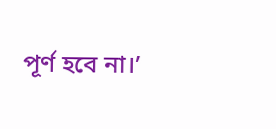পূর্ণ হবে না।’